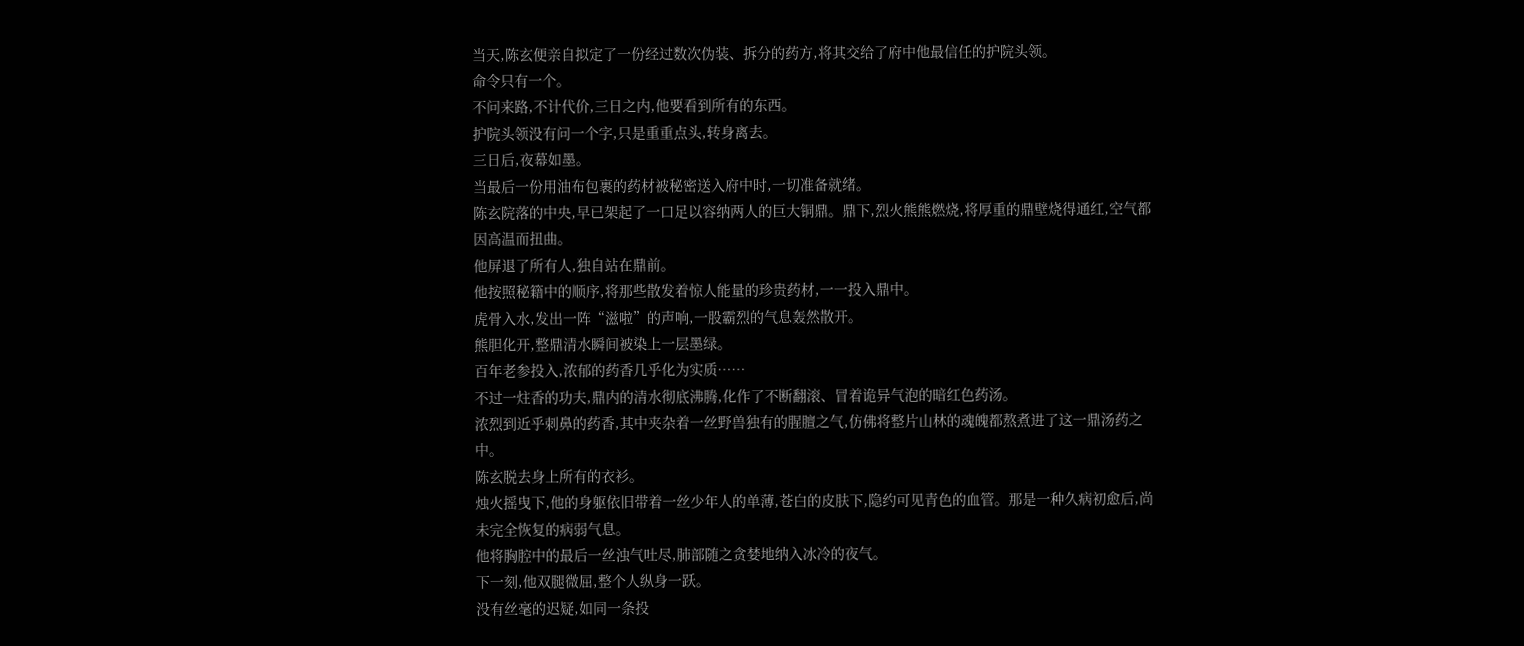当天,陈玄便亲自拟定了一份经过数次伪装、拆分的药方,将其交给了府中他最信任的护院头领。
命令只有一个。
不问来路,不计代价,三日之内,他要看到所有的东西。
护院头领没有问一个字,只是重重点头,转身离去。
三日后,夜幕如墨。
当最后一份用油布包裹的药材被秘密送入府中时,一切准备就绪。
陈玄院落的中央,早已架起了一口足以容纳两人的巨大铜鼎。鼎下,烈火熊熊燃烧,将厚重的鼎壁烧得通红,空气都因高温而扭曲。
他屏退了所有人,独自站在鼎前。
他按照秘籍中的顺序,将那些散发着惊人能量的珍贵药材,一一投入鼎中。
虎骨入水,发出一阵“滋啦”的声响,一股霸烈的气息轰然散开。
熊胆化开,整鼎清水瞬间被染上一层墨绿。
百年老参投入,浓郁的药香几乎化为实质……
不过一炷香的功夫,鼎内的清水彻底沸腾,化作了不断翻滚、冒着诡异气泡的暗红色药汤。
浓烈到近乎刺鼻的药香,其中夹杂着一丝野兽独有的腥膻之气,仿佛将整片山林的魂魄都熬煮进了这一鼎汤药之中。
陈玄脱去身上所有的衣衫。
烛火摇曳下,他的身躯依旧带着一丝少年人的单薄,苍白的皮肤下,隐约可见青色的血管。那是一种久病初愈后,尚未完全恢复的病弱气息。
他将胸腔中的最后一丝浊气吐尽,肺部随之贪婪地纳入冰冷的夜气。
下一刻,他双腿微屈,整个人纵身一跃。
没有丝毫的迟疑,如同一条投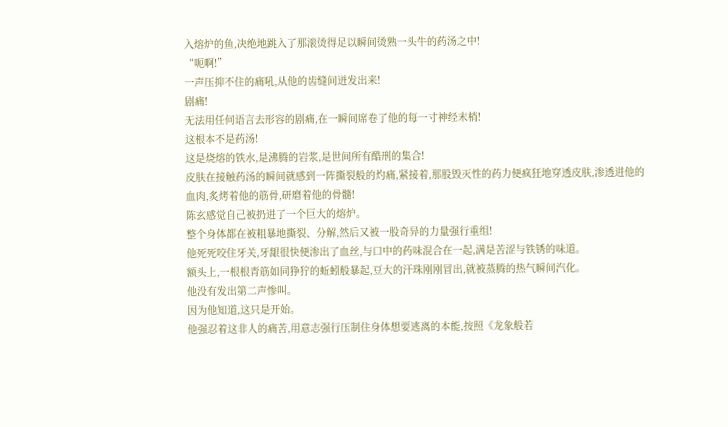入熔炉的鱼,决绝地跳入了那滚烫得足以瞬间烫熟一头牛的药汤之中!
“呃啊!”
一声压抑不住的痛吼,从他的齿缝间迸发出来!
剧痛!
无法用任何语言去形容的剧痛,在一瞬间席卷了他的每一寸神经末梢!
这根本不是药汤!
这是烧熔的铁水,是沸腾的岩浆,是世间所有酷刑的集合!
皮肤在接触药汤的瞬间就感到一阵撕裂般的灼痛,紧接着,那股毁灭性的药力便疯狂地穿透皮肤,渗透进他的血肉,炙烤着他的筋骨,研磨着他的骨髓!
陈玄感觉自己被扔进了一个巨大的熔炉。
整个身体都在被粗暴地撕裂、分解,然后又被一股奇异的力量强行重组!
他死死咬住牙关,牙龈很快便渗出了血丝,与口中的药味混合在一起,满是苦涩与铁锈的味道。
额头上,一根根青筋如同狰狞的蚯蚓般暴起,豆大的汗珠刚刚冒出,就被蒸腾的热气瞬间汽化。
他没有发出第二声惨叫。
因为他知道,这只是开始。
他强忍着这非人的痛苦,用意志强行压制住身体想要逃离的本能,按照《龙象般若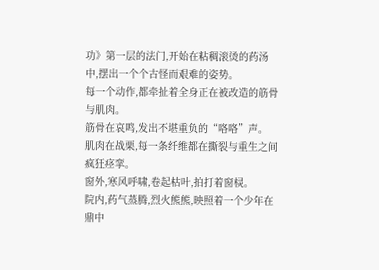功》第一层的法门,开始在粘稠滚烫的药汤中,摆出一个个古怪而艰难的姿势。
每一个动作,都牵扯着全身正在被改造的筋骨与肌肉。
筋骨在哀鸣,发出不堪重负的“咯咯”声。
肌肉在战栗,每一条纤维都在撕裂与重生之间疯狂痉挛。
窗外,寒风呼啸,卷起枯叶,拍打着窗棂。
院内,药气蒸腾,烈火熊熊,映照着一个少年在鼎中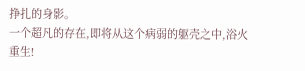挣扎的身影。
一个超凡的存在,即将从这个病弱的躯壳之中,浴火重生!